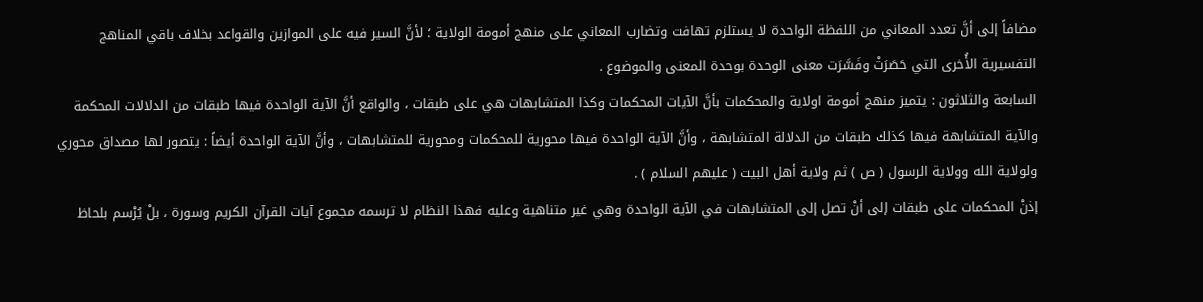مضافاً إلى أنَّ تعدد المعاني من اللفظة الواحدة لا يستلزم تهافت وتضارب المعاني على منهج أمومة الولاية ؛ لأنَّ السير فيه على الموازين والقواعد بخلاف باقي المناهج التفسيرية الأُخرى التي حَصَرَتْ وفَسَّرَت معنى الوحدة بوحدة المعنى والموضوع .
السابعة والثلاثون : يتميز منهج أمومة اولاية والمحكمات بأنَّ الآيات المحكمات وكذا المتشابهات هي على طبقات ، والواقع أنَّ الآية الواحدة فيها طبقات من الدلالات المحكمة والآية المتشابهة فيها كذلك طبقات من الدلالة المتشابهة ، وأنَّ الآية الواحدة فيها محورية للمحكمات ومحورية للمتشابهات ، وأنَّ الآية الواحدة أيضاً : يتصور لها مصداق محوري ولولاية الله وولاية الرسول ( ص ) ثم ولاية أهل البيت ( عليهم السلام ) .
إذنْ المحكمات على طبقات إلى أنْ تصل إلى المتشابهات في الآية الواحدة وهي غير متناهية وعليه فهذا النظام لا ترسمه مجموع آيات القرآن الكريم وسورة ، بلْ يُرْسم بلحاظ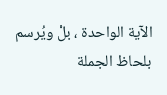الآية الواحدة ، بلْ ويُرسم بلحاظ الجملة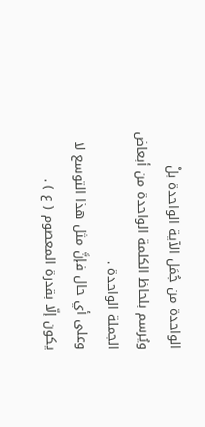الواحدة من جُمَل الآية الواحدة بلْ ويُرسم بلحاظ الكلمة الواحدة من أبعاض الجملة الواحدة .
وعلى أي حال فإنَّ مثل هذا التوسع لا يكون إلّا بقدرة المعصوم ( ع ) .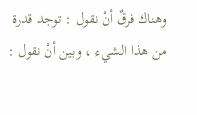وهناك فرقٌ أنْ نقول : توجد قدرة من هذا الشيء ، وبين أنْ نقول :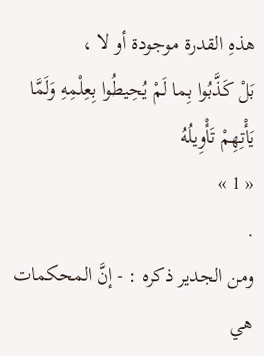هذهِ القدرة موجودة أو لا ،
بَلْ كَذَّبُوا بِما لَمْ يُحِيطُوا بِعِلْمِهِ وَلَمَّا يَأْتِهِمْ تَأْوِيلُهُ
« 1 »
.
ومن الجدير ذكره : - إنَّ المحكمات هي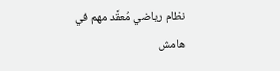نظام رياضي مُعقَّد مهم في
هامش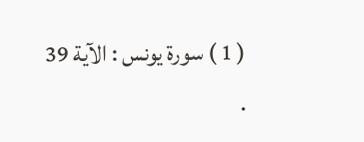( 1 ) سورة يونس : الآية 39 .